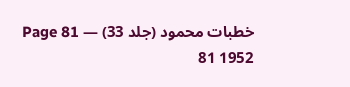خطبات محمود (جلد 33) — Page 81
1952 81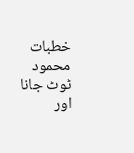خطبات محمود ٹوٹ جانا اور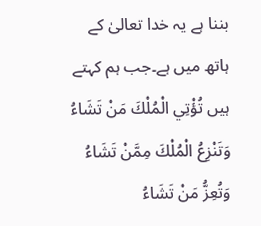بننا ہے یہ خدا تعالیٰ کے ہاتھ میں ہے۔جب ہم کہتے ہیں تُؤْتِي الْمُلْكَ مَنْ تَشَاءُ وَتَنْزِعُ الْمُلْكَ مِمَّنْ تَشَاءُ وَتُعِزُّ مَنْ تَشَاءُ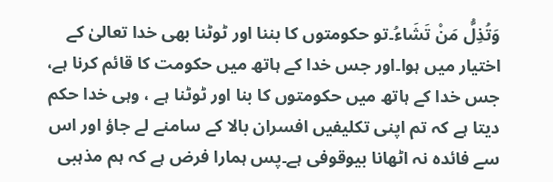وَتُذِلُّ مَنْ تَشَاءُ۔تو حکومتوں کا بننا اور ٹوٹنا بھی خدا تعالیٰ کے اختیار میں ہوا۔اور جس خدا کے ہاتھ میں حکومت کا قائم کرنا ہے، جس خدا کے ہاتھ میں حکومتوں کا بنا اور ٹوٹنا ہے ، وہی خدا حکم دیتا ہے کہ تم اپنی تکلیفیں افسران بالا کے سامنے لے جاؤ اور اس سے فائدہ نہ اٹھانا بیوقوفی ہے۔پس ہمارا فرض ہے کہ ہم مذہبی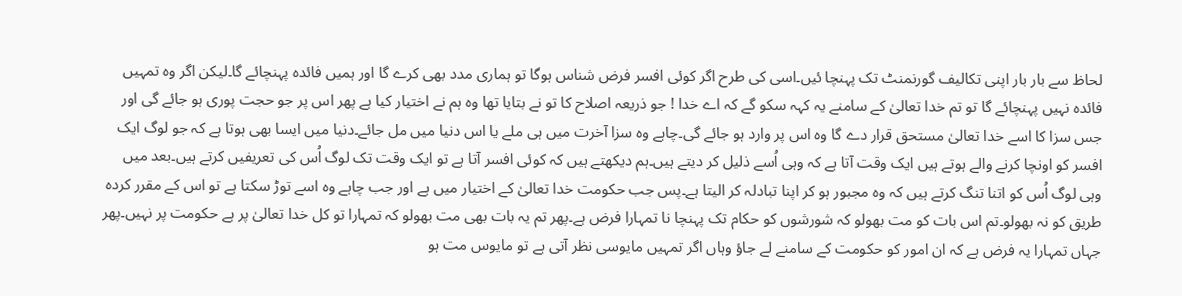لحاظ سے بار بار اپنی تکالیف گورنمنٹ تک پہنچا ئیں۔اسی کی طرح اگر کوئی افسر فرض شناس ہوگا تو ہماری مدد بھی کرے گا اور ہمیں فائدہ پہنچائے گا۔لیکن اگر وہ تمہیں فائدہ نہیں پہنچائے گا تو تم خدا تعالیٰ کے سامنے یہ کہہ سکو گے کہ اے خدا ! جو ذریعہ اصلاح کا تو نے بتایا تھا وہ ہم نے اختیار کیا ہے پھر اس پر جو حجت پوری ہو جائے گی اور جس سزا کا اسے خدا تعالیٰ مستحق قرار دے گا وہ اس پر وارد ہو جائے گی۔چاہے وہ سزا آخرت میں ہی ملے یا اس دنیا میں مل جائے۔دنیا میں ایسا بھی ہوتا ہے کہ جو لوگ ایک افسر کو اونچا کرنے والے ہوتے ہیں ایک وقت آتا ہے کہ وہی اُسے ذلیل کر دیتے ہیں۔ہم دیکھتے ہیں کہ کوئی افسر آتا ہے تو ایک وقت تک لوگ اُس کی تعریفیں کرتے ہیں۔بعد میں وہی لوگ اُس کو اتنا تنگ کرتے ہیں کہ وہ مجبور ہو کر اپنا تبادلہ کر الیتا ہے۔پس جب حکومت خدا تعالیٰ کے اختیار میں ہے اور جب چاہے وہ اسے توڑ سکتا ہے تو اس کے مقرر کردہ طریق کو نہ بھولو۔تم اس بات کو مت بھولو کہ شورشوں کو حکام تک پہنچا نا تمہارا فرض ہے۔پھر تم یہ بات بھی مت بھولو کہ تمہارا تو کل خدا تعالیٰ پر ہے حکومت پر نہیں۔پھر جہاں تمہارا یہ فرض ہے کہ ان امور کو حکومت کے سامنے لے جاؤ وہاں اگر تمہیں مایوسی نظر آتی ہے تو مایوس مت ہو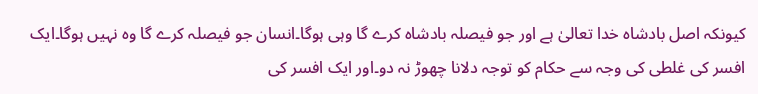کیونکہ اصل بادشاہ خدا تعالیٰ ہے اور جو فیصلہ بادشاہ کرے گا وہی ہوگا۔انسان جو فیصلہ کرے گا وہ نہیں ہوگا۔ایک افسر کی غلطی کی وجہ سے حکام کو توجہ دلانا چھوڑ نہ دو۔اور ایک افسر کی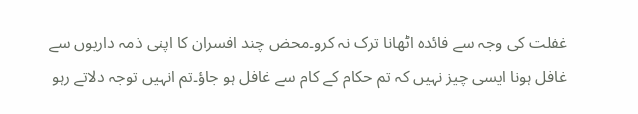غفلت کی وجہ سے فائدہ اٹھانا ترک نہ کرو۔محض چند افسران کا اپنی ذمہ داریوں سے غافل ہونا ایسی چیز نہیں کہ تم حکام کے کام سے غافل ہو جاؤ۔تم انہیں توجہ دلاتے رہو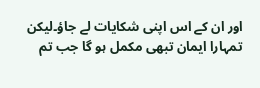اور ان کے اس اپنی شکایات لے جاؤ۔لیکن تمہارا ایمان تبھی مکمل ہو گا جب تم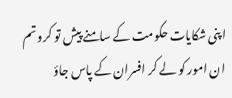اپنی شکایات حکومت کے سامنے پیش تو کرو تم ان امور کو لے کر افسران کے پاس جاؤ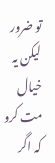تو ضرور لیکن یہ خیال مت کرو کہ اگر